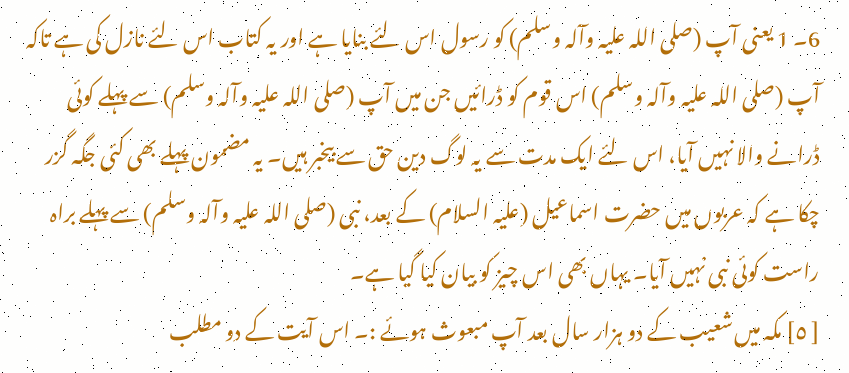6۔ 1 یعنی آپ (صلی اللہ علیہ وآلہ وسلم) کو رسول اس لئے بنایا ہے اور یہ کتاب اس لئے نازل کی ہے تاکہ آپ (صلی اللہ علیہ وآلہ وسلم) اس قوم کو ڈرائیں جن میں آپ (صلی اللہ علیہ وآلہ وسلم) سے پہلے کوئی ڈرانے والا نہیں آیا، اس لئے ایک مدت سے یہ لوگ دین حق سے بیخبر ہیں۔ یہ مضمون پہلے بھی کئی جگہ گزر چکا ہے کہ عربوں میں حضرت اسماعیل (علیہ السلام) کے بعد، نبی (صلی اللہ علیہ وآلہ وسلم) سے پہلے براہ راست کوئی نبی نہیں آیا۔ یہاں بھی اس چیز کو بیان کیا گیا ہے۔
[ ٥] مکہ میں شعیب کے دو ہزار سال بعد آپ مبعوث ہوئے :۔ اس آیت کے دو مطلب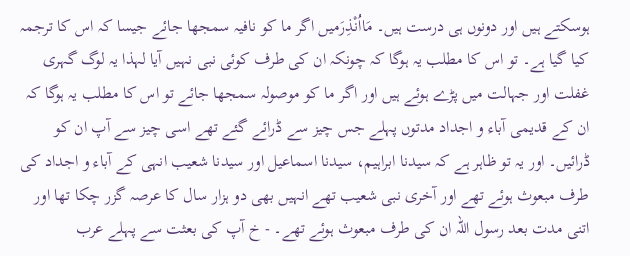ہوسکتے ہیں اور دونوں ہی درست ہیں۔ مَااُنْذِرَمیں اگر ما کو نافیہ سمجھا جائے جیسا کہ اس کا ترجمہ کیا گیا ہے۔ تو اس کا مطلب یہ ہوگا کہ چونکہ ان کی طرف کوئی نبی نہیں آیا لہذا یہ لوگ گہری غفلت اور جہالت میں پڑے ہوئے ہیں اور اگر ما کو موصولہ سمجھا جائے تو اس کا مطلب یہ ہوگا کہ ان کے قدیمی آباء و اجداد مدتوں پہلے جس چیز سے ڈرائے گئے تھے اسی چیز سے آپ ان کو ڈرائیں۔ اور یہ تو ظاہر ہے کہ سیدنا ابراہیم، سیدنا اسماعیل اور سیدنا شعیب انہی کے آباء و اجداد کی طرف مبعوث ہوئے تھے اور آخری نبی شعیب تھے انہیں بھی دو ہزار سال کا عرصہ گزر چکا تھا اور اتنی مدت بعد رسول اللہ ان کی طرف مبعوث ہوئے تھے۔ - خ آپ کی بعثت سے پہلے عرب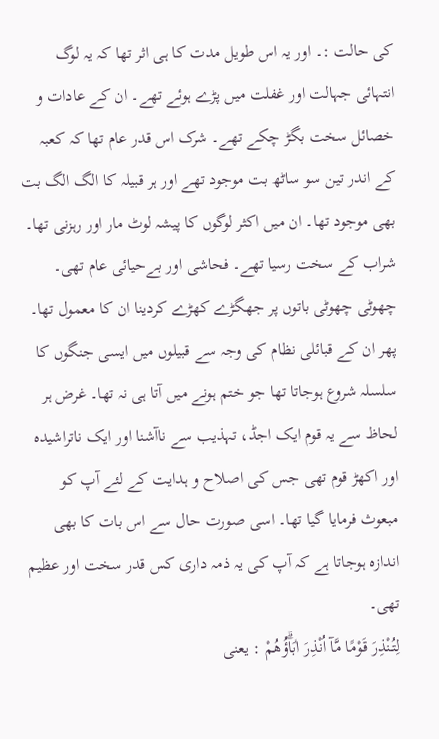کی حالت :۔ اور یہ اس طویل مدت کا ہی اثر تھا کہ یہ لوگ انتہائی جہالت اور غفلت میں پڑے ہوئے تھے۔ ان کے عادات و خصائل سخت بگڑ چکے تھے۔ شرک اس قدر عام تھا کہ کعبہ کے اندر تین سو ساٹھ بت موجود تھے اور ہر قبیلہ کا الگ الگ بت بھی موجود تھا۔ ان میں اکثر لوگوں کا پیشہ لوٹ مار اور رہزنی تھا۔ شراب کے سخت رسیا تھے۔ فحاشی اور بےحیائی عام تھی۔ چھوٹی چھوٹی باتوں پر جھگڑے کھڑے کردینا ان کا معمول تھا۔ پھر ان کے قبائلی نظام کی وجہ سے قبیلوں میں ایسی جنگوں کا سلسلہ شروع ہوجاتا تھا جو ختم ہونے میں آتا ہی نہ تھا۔ غرض ہر لحاظ سے یہ قوم ایک اجڈ، تہذیب سے ناآشنا اور ایک ناتراشیدہ اور اکھڑ قوم تھی جس کی اصلاح و ہدایت کے لئے آپ کو مبعوث فرمایا گیا تھا۔ اسی صورت حال سے اس بات کا بھی اندازہ ہوجاتا ہے کہ آپ کی یہ ذمہ داری کس قدر سخت اور عظیم تھی۔
لِتُنْذِرَ قَوْمًا مَّآ اُنْذِرَ اٰبَاۗؤُهُمْ : یعنی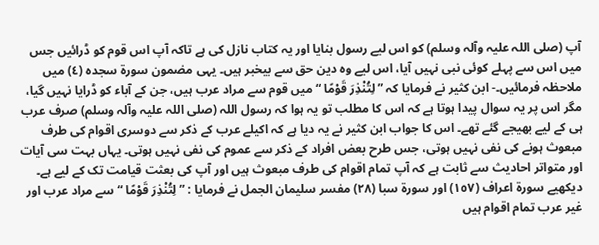آپ (صلی اللہ علیہ وآلہ وسلم) کو اس لیے رسول بنایا اور یہ کتاب نازل کی ہے تاکہ آپ اس قوم کو ڈرائیں جس میں اس سے پہلے کوئی نبی نہیں آیا، اس لیے وہ دین حق سے بیخبر ہیں۔ یہی مضمون سورة سجدہ (٤) میں ملاحظہ فرمائیں۔- ابن کثیر نے فرمایا کہ ” لِتُنْذِرَ قَوْمًا “ میں قوم سے مراد عرب ہیں، جن کے آباء کو ڈرایا نہیں گیا، مگر اس پر یہ سوال پیدا ہوتا ہے کہ اس کا مطلب تو یہ ہوا کہ رسول اللہ (صلی اللہ علیہ وآلہ وسلم) صرف عرب ہی کے لیے بھیجے گئے تھے۔ اس کا جواب ابن کثیر نے یہ دیا ہے کہ اکیلے عرب کے ذکر سے دوسری اقوام کی طرف مبعوث ہونے کی نفی نہیں ہوتی، جس طرح بعض افراد کے ذکر سے عموم کی نفی نہیں ہوتی۔ یہاں بہت سی آیات اور متواتر احادیث سے ثابت ہے کہ آپ تمام اقوام کی طرف مبعوث ہیں اور آپ کی بعثت قیامت تک کے لیے ہے۔ دیکھیے سورة اعراف (١٥٧) اور سورة سبا (٢٨) مفسر سلیمان الجمل نے فرمایا : ” لِتُنْذِرَ قَوْمًا “ سے مراد عرب اور غیر عرب تمام اقوام ہیں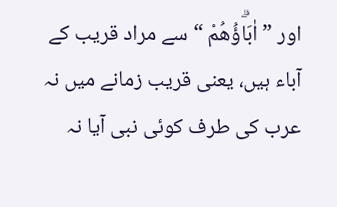اور ” اٰبَاۗؤُهُمْ “ سے مراد قریب کے آباء ہیں، یعنی قریب زمانے میں نہ عرب کی طرف کوئی نبی آیا نہ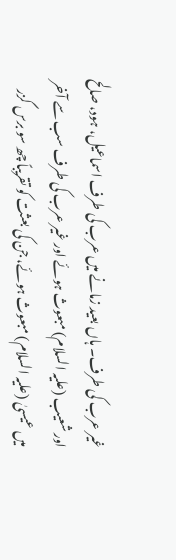غیر عرب کی طرف۔ ہاں بعید زمانے میں عرب کی طرف اسماعیل، ہود، صالح اور شعیب (علیہ السلام) مبعوث ہوئے اور غیر عرب کی طرف سب سے آخر میں عیسیٰ (علیہ السلام) مبعوث ہوئے، جن کی بعثت کو تقریباً چھ سو برس گزر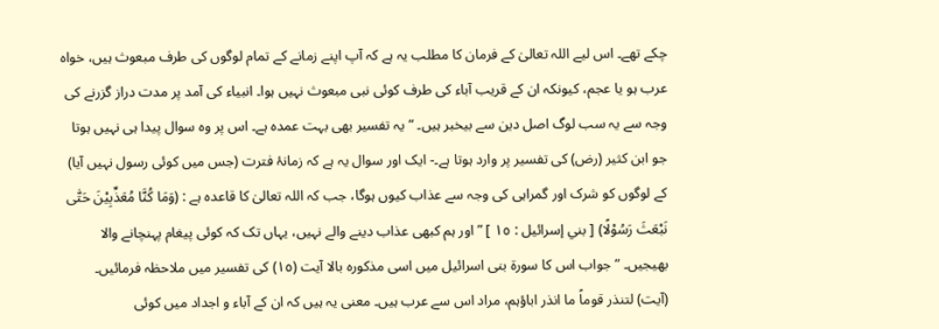چکے تھے۔ اس لیے اللہ تعالیٰ کے فرمان کا مطلب یہ ہے کہ آپ اپنے زمانے کے تمام لوگوں کی طرف مبعوث ہیں، خواہ عرب ہو یا عجم، کیونکہ ان کے قریب آباء کی طرف کوئی نبی مبعوث نہیں ہوا۔ انبیاء کی آمد پر مدت دراز گزرنے کی وجہ سے یہ سب لوگ اصل دین سے بیخبر ہیں۔ “ یہ تفسیر بھی بہت عمدہ ہے۔ اس پر وہ سوال پیدا ہی نہیں ہوتا جو ابن کثیر (رض) کی تفسیر پر وارد ہوتا ہے۔- ایک اور سوال یہ ہے کہ زمانۂ فترت (جس میں کوئی رسول نہیں آیا) کے لوگوں کو شرک اور گمراہی کی وجہ سے عذاب کیوں ہوگا، جب کہ اللہ تعالیٰ کا قاعدہ ہے : (وَمَا كُنَّا مُعَذِّبِيْنَ حَتّٰى نَبْعَثَ رَسُوْلًا) [ بني إسرائیل : ١٥ ] ” اور ہم کبھی عذاب دینے والے نہیں، یہاں تک کہ کوئی پیغام پہنچانے والا بھیجیں۔ “ جواب اس کا سورة بنی اسرائیل میں اسی مذکورہ بالا آیت (١٥) کی تفسیر میں ملاحظہ فرمائیں۔
(آیت) لتنذر قوماً ما انذر اباؤہم، مراد اس سے عرب ہیں۔ معنی یہ ہیں کہ ان کے آباء و اجداد میں کوئی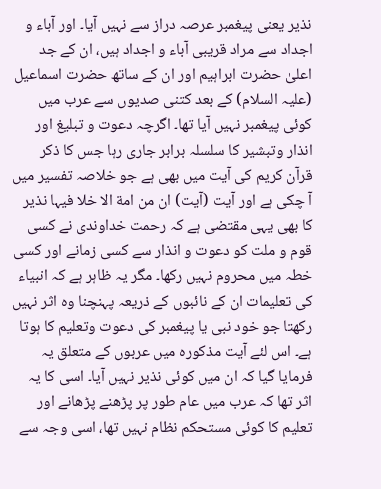نذیر یعنی پیغمبر عرصہ دراز سے نہیں آیا۔ اور آباء و اجداد سے مراد قریبی آباء و اجداد ہیں، ان کے جد اعلیٰ حضرت ابراہیم اور ان کے ساتھ حضرت اسماعیل (علیہ السلام) کے بعد کتنی صدیوں سے عرب میں کوئی پیغمبر نہیں آیا تھا۔ اگرچہ دعوت و تبلیغ اور انذار وتبشیر کا سلسلہ برابر جاری رہا جس کا ذکر قرآن کریم کی آیت میں بھی ہے جو خلاصہ تفسیر میں آ چکی ہے اور آیت (آیت) ان من امة الا خلا فیہا نذیر کا بھی یہی مقتضی ہے کہ رحمت خداوندی نے کسی قوم و ملت کو دعوت و انذار سے کسی زمانے اور کسی خطہ میں محروم نہیں رکھا۔ مگر یہ ظاہر ہے کہ انبیاء کی تعلیمات ان کے نائبوں کے ذریعہ پہنچنا وہ اثر نہیں رکھتا جو خود نبی یا پیغمبر کی دعوت وتعلیم کا ہوتا ہے۔ اس لئے آیت مذکورہ میں عربوں کے متعلق یہ فرمایا گیا کہ ان میں کوئی نذیر نہیں آیا۔ اسی کا یہ اثر تھا کہ عرب میں عام طور پر پڑھنے پڑھانے اور تعلیم کا کوئی مستحکم نظام نہیں تھا، اسی وجہ سے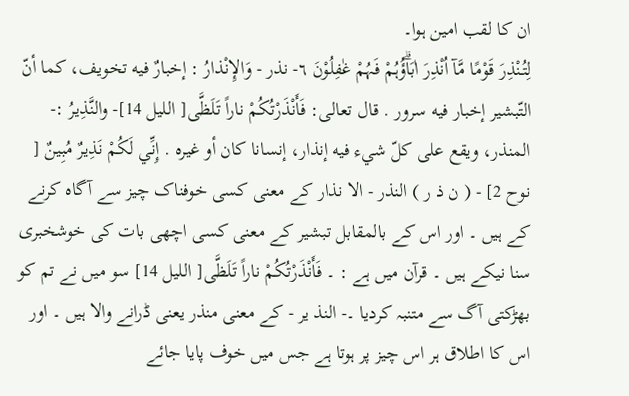ان کا لقب امین ہوا۔
لِتُنْذِرَ قَوْمًا مَّآ اُنْذِرَ اٰبَاۗؤُہُمْ فَہُمْ غٰفِلُوْنَ ٦- نذر - وَالإِنْذارُ : إخبارٌ فيه تخویف، كما أنّ التّبشیر إخبار فيه سرور . قال تعالی: فَأَنْذَرْتُكُمْ ناراً تَلَظَّى[ اللیل 14]- والنَّذِيرُ :- المنذر، ويقع علی كلّ شيء فيه إنذار، إنسانا کان أو غيره . إِنِّي لَكُمْ نَذِيرٌ مُبِينٌ [ نوح 2] - ( ن ذ ر ) النذر - الا نذار کے معنی کسی خوفناک چیز سے آگاہ کرنے کے ہیں ۔ اور اس کے بالمقابل تبشیر کے معنی کسی اچھی بات کی خوشخبری سنا نیکے ہیں ۔ قرآن میں ہے : ۔ فَأَنْذَرْتُكُمْ ناراً تَلَظَّى[ اللیل 14] سو میں نے تم کو بھڑکتی آگ سے متنبہ کردیا ۔- النذ یر - کے معنی منذر یعنی ڈرانے والا ہیں ۔ اور اس کا اطلاق ہر اس چیز پر ہوتا ہے جس میں خوف پایا جائے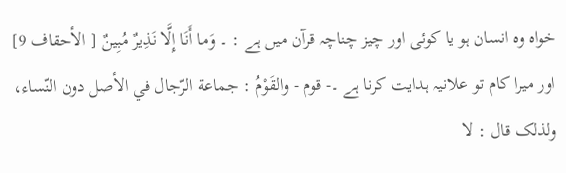خواہ وہ انسان ہو یا کوئی اور چیز چناچہ قرآن میں ہے : ۔ وَما أَنَا إِلَّا نَذِيرٌ مُبِينٌ [ الأحقاف 9] اور میرا کام تو علانیہ ہدایت کرنا ہے ۔- قوم - والقَوْمُ : جماعة الرّجال في الأصل دون النّساء، ولذلک قال : لا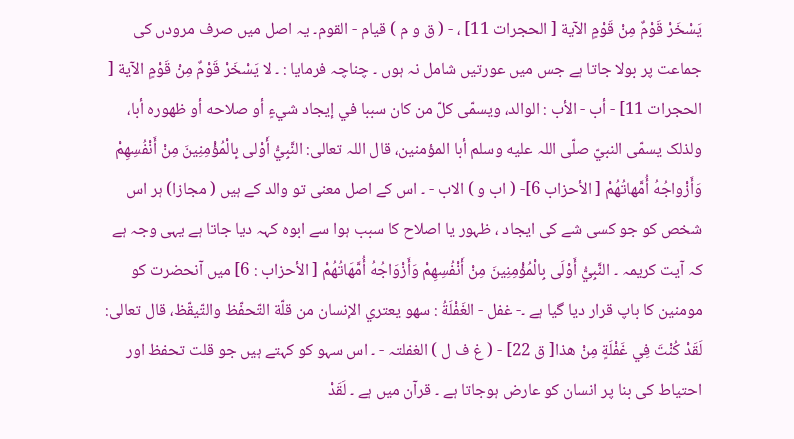يَسْخَرْ قَوْمٌ مِنْ قَوْمٍ الآية [ الحجرات 11] ، - ( ق و م ) قيام - القوم۔ یہ اصل میں صرف مرودں کی جماعت پر بولا جاتا ہے جس میں عورتیں شامل نہ ہوں ۔ چناچہ فرمایا : ۔ لا يَسْخَرْ قَوْمٌ مِنْ قَوْمٍ الآية [ الحجرات 11] - أب - الأب : الوالد، ويسمّى كلّ من کان سببا في إيجاد شيءٍ أو صلاحه أو ظهوره أبا، ولذلک يسمّى النبيّ صلّى اللہ عليه وسلم أبا المؤمنین، قال اللہ تعالی: النَّبِيُّ أَوْلى بِالْمُؤْمِنِينَ مِنْ أَنْفُسِهِمْ وَأَزْواجُهُ أُمَّهاتُهُمْ [ الأحزاب 6]- ( اب و ) الاب - ۔ اس کے اصل معنی تو والد کے ہیں ( مجازا) ہر اس شخص کو جو کسی شے کی ایجاد ، ظہور یا اصلاح کا سبب ہوا سے ابوہ کہہ دیا جاتا ہے یہی وجہ ہے کہ آیت کریمہ ۔ النَّبِيُّ أَوْلَى بِالْمُؤْمِنِينَ مِنْ أَنْفُسِهِمْ وَأَزْوَاجُهُ أُمَّهَاتُهُمْ [ الأحزاب : 6] میں آنحضرت کو مومنین کا باپ قرار دیا گیا ہے ۔- غفل - الغَفْلَةُ : سهو يعتري الإنسان من قلّة التّحفّظ والتّيقّظ، قال تعالی: لَقَدْ كُنْتَ فِي غَفْلَةٍ مِنْ هذا[ ق 22] - ( غ ف ل ) الغفلتہ - ۔ اس سہو کو کہتے ہیں جو قلت تحفظ اور احتیاط کی بنا پر انسان کو عارض ہوجاتا ہے ۔ قرآن میں ہے ۔ لَقَدْ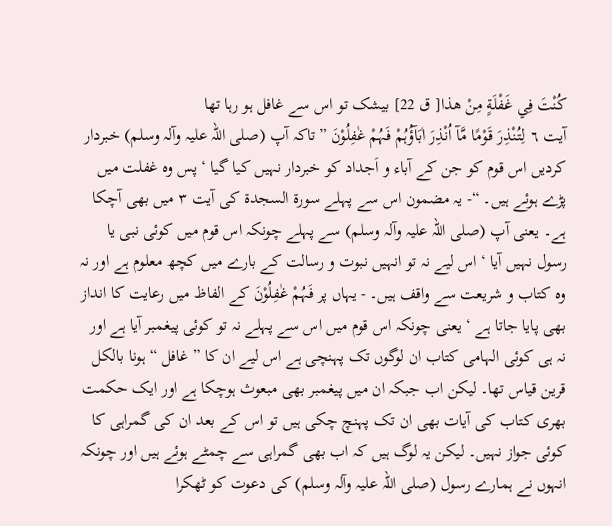كُنْتَ فِي غَفْلَةٍ مِنْ هذا[ ق 22] بیشک تو اس سے غافل ہو رہا تھا
آیت ٦ لِتُنْذِرَ قَوْمًا مَّآ اُنْذِرَ اٰبَآؤُہُمْ فَہُمْ غٰفِلُوْنَ ” تاکہ آپ (صلی اللہ علیہ وآلہ وسلم) خبردار کردیں اس قوم کو جن کے آباء و اَجداد کو خبردار نہیں کیا گیا ‘ پس وہ غفلت میں پڑے ہوئے ہیں۔ “- یہ مضمون اس سے پہلے سورة السجدۃ کی آیت ٣ میں بھی آچکا ہے۔ یعنی آپ (صلی اللہ علیہ وآلہ وسلم) سے پہلے چونکہ اس قوم میں کوئی نبی یا رسول نہیں آیا ‘ اس لیے نہ تو انہیں نبوت و رسالت کے بارے میں کچھ معلوم ہے اور نہ وہ کتاب و شریعت سے واقف ہیں۔ - یہاں پر فَہُمْ غٰفِلُوْنَ کے الفاظ میں رعایت کا انداز بھی پایا جاتا ہے ‘ یعنی چونکہ اس قوم میں اس سے پہلے نہ تو کوئی پیغمبر آیا ہے اور نہ ہی کوئی الہامی کتاب ان لوگوں تک پہنچی ہے اس لیے ان کا ” غافل “ ہونا بالکل قرین قیاس تھا۔ لیکن اب جبکہ ان میں پیغمبر بھی مبعوث ہوچکا ہے اور ایک حکمت بھری کتاب کی آیات بھی ان تک پہنچ چکی ہیں تو اس کے بعد ان کی گمراہی کا کوئی جواز نہیں۔ لیکن یہ لوگ ہیں کہ اب بھی گمراہی سے چمٹے ہوئے ہیں اور چونکہ انہوں نے ہمارے رسول (صلی اللہ علیہ وآلہ وسلم) کی دعوت کو ٹھکرا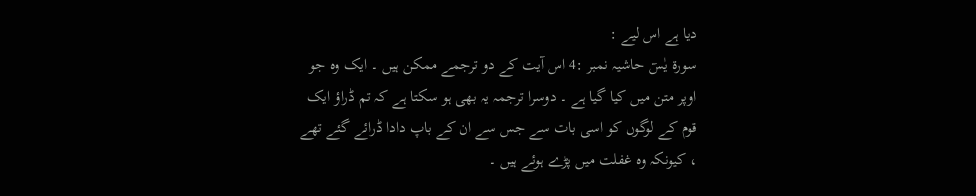دیا ہے اس لیے :
سورة یٰسٓ حاشیہ نمبر :4 اس آیت کے دو ترجمے ممکن ہیں ۔ ایک وہ جو اوپر متن میں کیا گیا ہے ۔ دوسرا ترجمہ یہ بھی ہو سکتا ہے کہ تم ڈراؤ ایک قوم کے لوگوں کو اسی بات سے جس سے ان کے باپ دادا ڈرائے گئے تھے ، کیونکہ وہ غفلت میں پڑے ہوئے ہیں ۔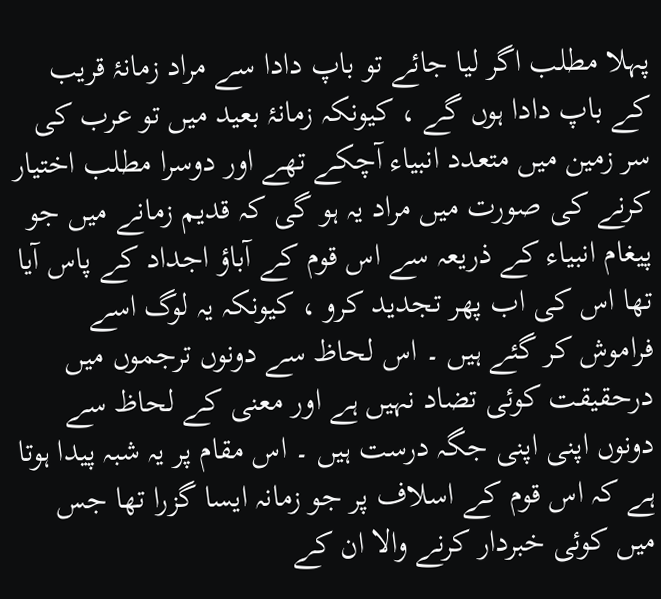پہلا مطلب اگر لیا جائے تو باپ دادا سے مراد زمانۂ قریب کے باپ دادا ہوں گے ، کیونکہ زمانۂ بعید میں تو عرب کی سر زمین میں متعدد انبیاء آچکے تھے اور دوسرا مطلب اختیار کرنے کی صورت میں مراد یہ ہو گی کہ قدیم زمانے میں جو پیغام انبیاء کے ذریعہ سے اس قوم کے آباؤ اجداد کے پاس آیا تھا اس کی اب پھر تجدید کرو ، کیونکہ یہ لوگ اسے فراموش کر گئے ہیں ۔ اس لحاظ سے دونوں ترجموں میں درحقیقت کوئی تضاد نہیں ہے اور معنی کے لحاظ سے دونوں اپنی اپنی جگہ درست ہیں ۔ اس مقام پر یہ شبہ پیدا ہوتا ہے کہ اس قوم کے اسلاف پر جو زمانہ ایسا گزرا تھا جس میں کوئی خبردار کرنے والا ان کے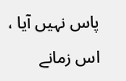پاس نہیں آیا ، اس زمانے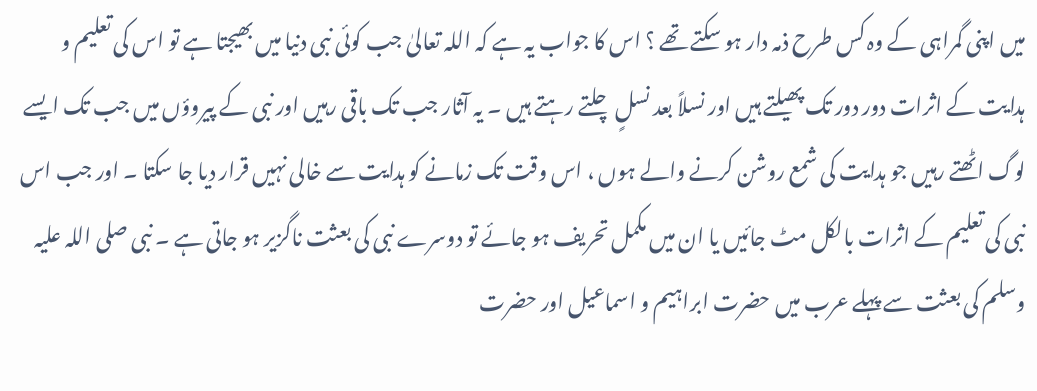میں اپنی گمراہی کے وہ کس طرح ذمہ دار ہو سکتے تھے ؟ اس کا جواب یہ ہے کہ اللہ تعالیٰ جب کوئی نبی دنیا میں بھیجتا ہے تو اس کی تعلیم و ہدایت کے اثرات دور دور تک پھیلتے ہیں اور نسلاً بعد نسلٍ چلتے رہتے ہیں ۔ یہ آثار جب تک باقی رہیں اور نبی کے پیروؤں میں جب تک ایسے لوگ اٹھتے رہیں جو ہدایت کی شمع روشن کرنے والے ہوں ، اس وقت تک زمانے کو ہدایت سے خالی نہیں قرار دیا جا سکتا ۔ اور جب اس نبی کی تعلیم کے اثرات بالکل مٹ جائیں یا ان میں مکمل تحریف ہو جائے تو دوسرے نبی کی بعثت ناگزیر ہو جاتی ہے ۔ نبی صلی اللہ علیہ وسلم کی بعثت سے پہلے عرب میں حضرت ابراہیم و اسماعیل اور حضرت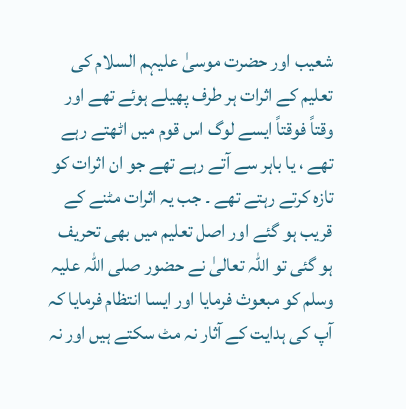شعیب اور حضرت موسیٰ علیہم السلام کی تعلیم کے اثرات ہر طرف پھیلے ہوئے تھے اور وقتاً فوقتاً ایسے لوگ اس قوم میں اٹھتے رہے تھے ، یا باہر سے آتے رہے تھے جو ان اثرات کو تازہ کرتے رہتے تھے ۔ جب یہ اثرات مٹنے کے قریب ہو گئے اور اصل تعلیم میں بھی تحریف ہو گئی تو اللہ تعالیٰ نے حضور صلی اللہ علیہ وسلم کو مبعوث فرمایا اور ایسا انتظام فرمایا کہ آپ کی ہدایت کے آثار نہ مٹ سکتے ہیں اور نہ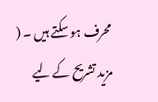محرف ہو سکتے ہیں ۔ ( مزید تشریح کے لیے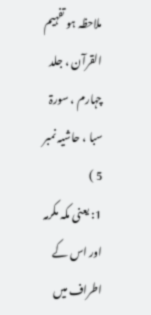ملاحظہ ہو تفہیم القرآن ، جلد چہارم ، سورۃ سبا ، حاشیہ نمبر 5 )
1: یعنی مکہ مکرمہ اور اس کے اطراف میں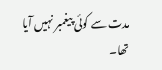مدت سے کوئی پیغمبر نہیں آیا تھا۔